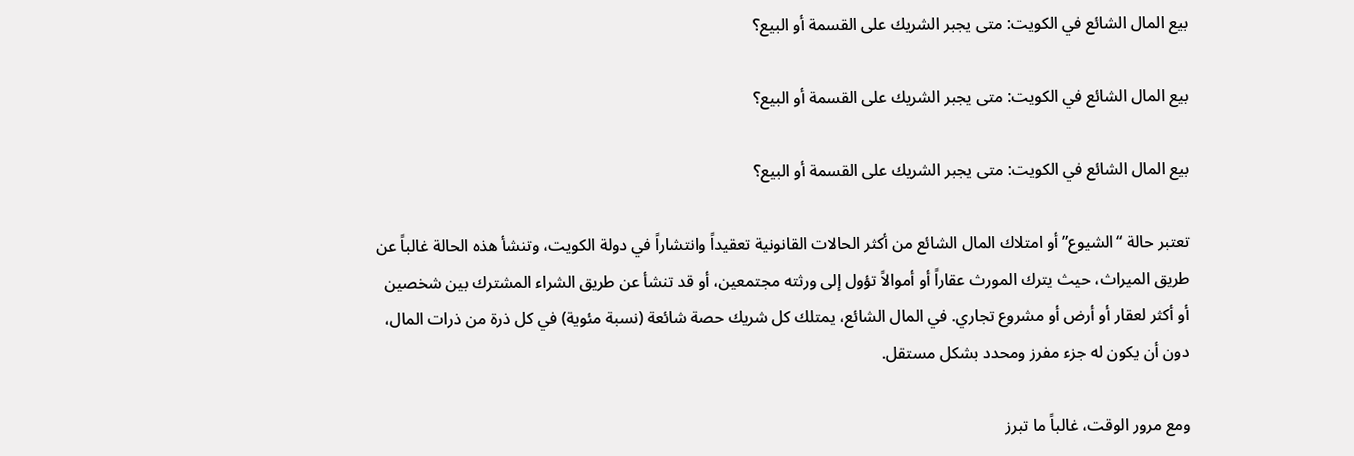بيع المال الشائع في الكويت: متى يجبر الشريك على القسمة أو البيع؟

بيع المال الشائع في الكويت: متى يجبر الشريك على القسمة أو البيع؟

بيع المال الشائع في الكويت: متى يجبر الشريك على القسمة أو البيع؟

تعتبر حالة “الشيوع” أو امتلاك المال الشائع من أكثر الحالات القانونية تعقيداً وانتشاراً في دولة الكويت، وتنشأ هذه الحالة غالباً عن طريق الميراث، حيث يترك المورث عقاراً أو أموالاً تؤول إلى ورثته مجتمعين، أو قد تنشأ عن طريق الشراء المشترك بين شخصين أو أكثر لعقار أو أرض أو مشروع تجاري. في المال الشائع، يمتلك كل شريك حصة شائعة (نسبة مئوية) في كل ذرة من ذرات المال، دون أن يكون له جزء مفرز ومحدد بشكل مستقل.

ومع مرور الوقت، غالباً ما تبرز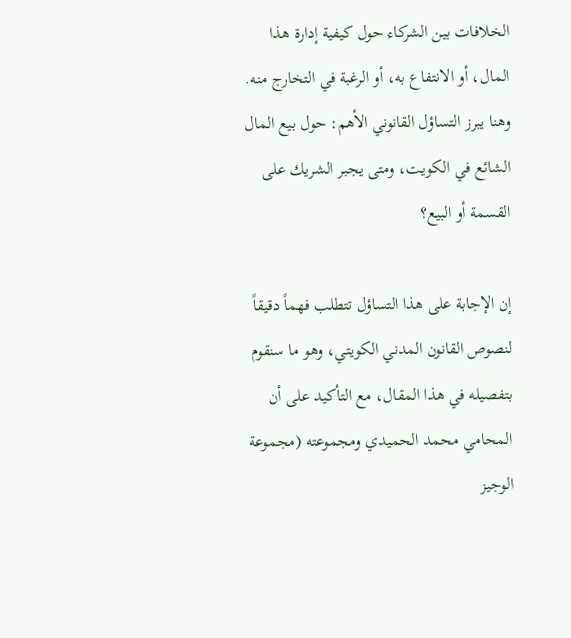الخلافات بين الشركاء حول كيفية إدارة هذا المال، أو الانتفاع به، أو الرغبة في التخارج منه. وهنا يبرز التساؤل القانوني الأهم: حول بيع المال الشائع في الكويت، ومتى يجبر الشريك على القسمة أو البيع؟

إن الإجابة على هذا التساؤل تتطلب فهماً دقيقاً لنصوص القانون المدني الكويتي، وهو ما سنقوم بتفصيله في هذا المقال، مع التأكيد على أن المحامي محمد الحميدي ومجموعته (مجموعة الوجيز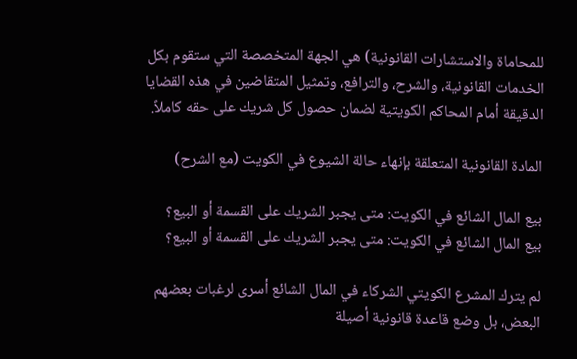للمحاماة والاستشارات القانونية) هي الجهة المتخصصة التي ستقوم بكل الخدمات القانونية، والشرح، والترافع، وتمثيل المتقاضين في هذه القضايا الدقيقة أمام المحاكم الكويتية لضمان حصول كل شريك على حقه كاملاً.

المادة القانونية المتعلقة بإنهاء حالة الشيوع في الكويت (مع الشرح)

بيع المال الشائع في الكويت: متى يجبر الشريك على القسمة أو البيع؟
بيع المال الشائع في الكويت: متى يجبر الشريك على القسمة أو البيع؟

لم يترك المشرع الكويتي الشركاء في المال الشائع أسرى لرغبات بعضهم البعض، بل وضع قاعدة قانونية أصيلة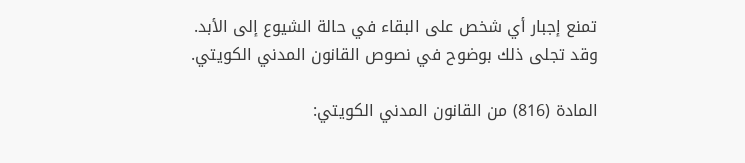تمنع إجبار أي شخص على البقاء في حالة الشيوع إلى الأبد. وقد تجلى ذلك بوضوح في نصوص القانون المدني الكويتي.

المادة (816) من القانون المدني الكويتي: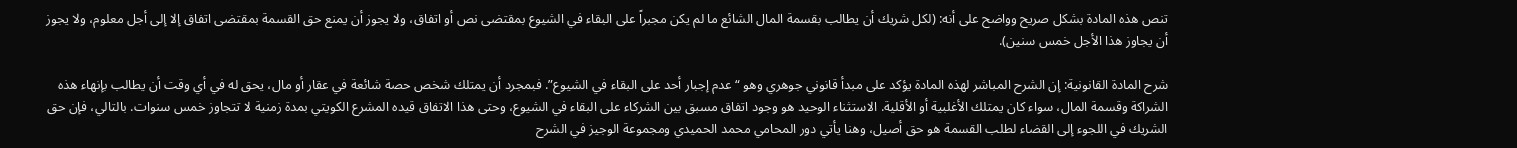تنص هذه المادة بشكل صريح وواضح على أنه: (لكل شريك أن يطالب بقسمة المال الشائع ما لم يكن مجبراً على البقاء في الشيوع بمقتضى نص أو اتفاق، ولا يجوز أن يمنع حق القسمة بمقتضى اتفاق إلا إلى أجل معلوم، ولا يجوز أن يجاوز هذا الأجل خمس سنين).

شرح المادة القانونية: إن الشرح المباشر لهذه المادة يؤكد على مبدأ قانوني جوهري وهو “عدم إجبار أحد على البقاء في الشيوع”. فبمجرد أن يمتلك شخص حصة شائعة في عقار أو مال، يحق له في أي وقت أن يطالب بإنهاء هذه الشراكة وقسمة المال، سواء كان يمتلك الأغلبية أو الأقلية. الاستثناء الوحيد هو وجود اتفاق مسبق بين الشركاء على البقاء في الشيوع، وحتى هذا الاتفاق قيده المشرع الكويتي بمدة زمنية لا تتجاوز خمس سنوات. بالتالي، فإن حق الشريك في اللجوء إلى القضاء لطلب القسمة هو حق أصيل، وهنا يأتي دور المحامي محمد الحميدي ومجموعة الوجيز في الشرح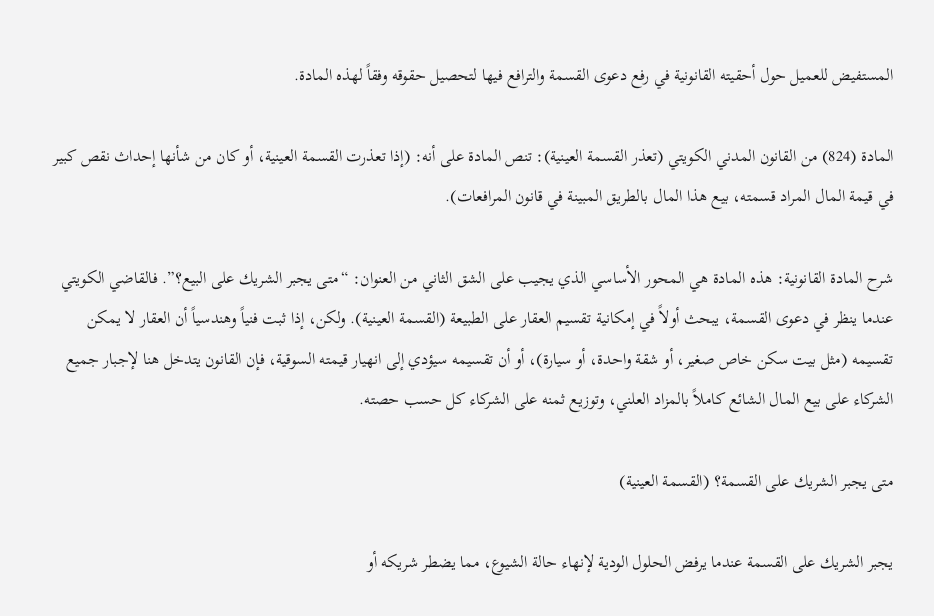المستفيض للعميل حول أحقيته القانونية في رفع دعوى القسمة والترافع فيها لتحصيل حقوقه وفقاً لهذه المادة.

المادة (824) من القانون المدني الكويتي (تعذر القسمة العينية): تنص المادة على أنه: (إذا تعذرت القسمة العينية، أو كان من شأنها إحداث نقص كبير في قيمة المال المراد قسمته، بيع هذا المال بالطريق المبينة في قانون المرافعات).

شرح المادة القانونية: هذه المادة هي المحور الأساسي الذي يجيب على الشق الثاني من العنوان: “متى يجبر الشريك على البيع؟”. فالقاضي الكويتي عندما ينظر في دعوى القسمة، يبحث أولاً في إمكانية تقسيم العقار على الطبيعة (القسمة العينية). ولكن، إذا ثبت فنياً وهندسياً أن العقار لا يمكن تقسيمه (مثل بيت سكن خاص صغير، أو شقة واحدة، أو سيارة)، أو أن تقسيمه سيؤدي إلى انهيار قيمته السوقية، فإن القانون يتدخل هنا لإجبار جميع الشركاء على بيع المال الشائع كاملاً بالمزاد العلني، وتوزيع ثمنه على الشركاء كل حسب حصته.

متى يجبر الشريك على القسمة؟ (القسمة العينية)

يجبر الشريك على القسمة عندما يرفض الحلول الودية لإنهاء حالة الشيوع، مما يضطر شريكه أو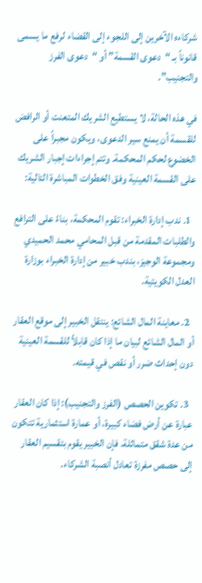شركاءه الآخرين إلى اللجوء إلى القضاء لرفع ما يسمى قانوناً بـ “دعوى القسمة” أو “دعوى الفرز والتجنيب”.

في هذه الحالة، لا يستطيع الشريك المتعنت أو الرافض للقسمة أن يمنع سير الدعوى، ويكون مجبراً على الخضوع لحكم المحكمة. وتتم إجراءات إجبار الشريك على القسمة العينية وفق الخطوات المباشرة التالية:

  1. ندب إدارة الخبراء: تقوم المحكمة، بناءً على الترافع والطلبات المقدمة من قبل المحامي محمد الحميدي ومجموعة الوجيز، بندب خبير من إدارة الخبراء بوزارة العدل الكويتية.

  2. معاينة المال الشائع: ينتقل الخبير إلى موقع العقار أو المال الشائع لبيان ما إذا كان قابلاً للقسمة العينية دون إحداث ضرر أو نقص في قيمته.

  3. تكوين الحصص (الفرز والتجنيب): إذا كان العقار عبارة عن أرض فضاء كبيرة، أو عمارة استثمارية تتكون من عدة شقق متماثلة، فإن الخبير يقوم بتقسيم العقار إلى حصص مفرزة تعادل أنصبة الشركاء.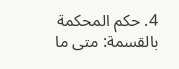4. حكم المحكمة بالقسمة: متى ما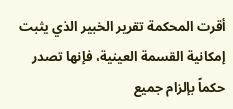أقرت المحكمة تقرير الخبير الذي يثبت إمكانية القسمة العينية، فإنها تصدر حكماً بإلزام جميع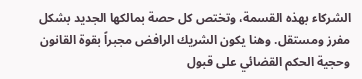الشركاء بهذه القسمة، وتختص كل حصة بمالكها الجديد بشكل مفرز ومستقل. وهنا يكون الشريك الرافض مجبراً بقوة القانون وحجية الحكم القضائي على قبول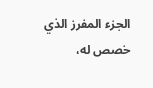الجزء المفرز الذي خصص له،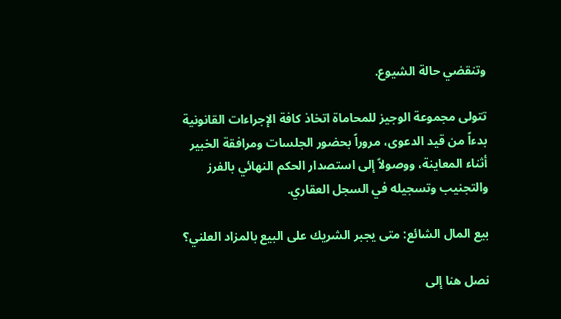وتنقضي حالة الشيوع.

تتولى مجموعة الوجيز للمحاماة اتخاذ كافة الإجراءات القانونية بدءاً من قيد الدعوى، مروراً بحضور الجلسات ومرافقة الخبير أثناء المعاينة، ووصولاً إلى استصدار الحكم النهائي بالفرز والتجنيب وتسجيله في السجل العقاري.

بيع المال الشائع: متى يجبر الشريك على البيع بالمزاد العلني؟

نصل هنا إلى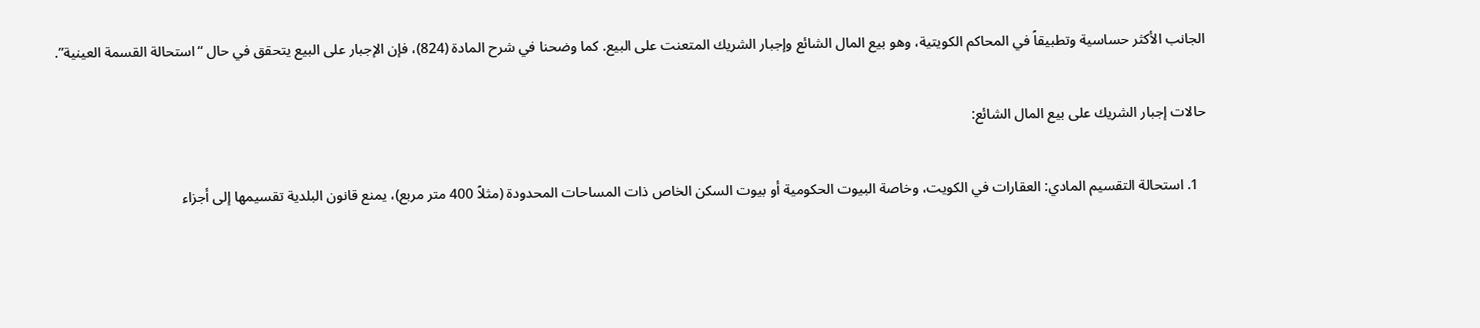الجانب الأكثر حساسية وتطبيقاً في المحاكم الكويتية، وهو بيع المال الشائع وإجبار الشريك المتعنت على البيع. كما وضحنا في شرح المادة (824)، فإن الإجبار على البيع يتحقق في حال “استحالة القسمة العينية”.

حالات إجبار الشريك على بيع المال الشائع:

  1. استحالة التقسيم المادي: العقارات في الكويت، وخاصة البيوت الحكومية أو بيوت السكن الخاص ذات المساحات المحدودة (مثلاً 400 متر مربع)، يمنع قانون البلدية تقسيمها إلى أجزاء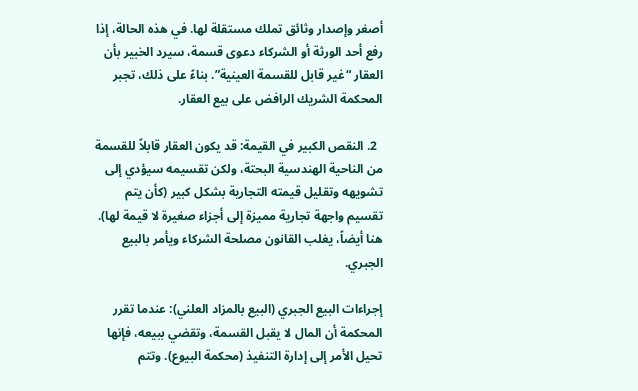أصغر وإصدار وثائق تملك مستقلة لها. في هذه الحالة، إذا رفع أحد الورثة أو الشركاء دعوى قسمة، سيرد الخبير بأن العقار “غير قابل للقسمة العينية”. بناءً على ذلك، تجبر المحكمة الشريك الرافض على بيع العقار.

  2. النقص الكبير في القيمة: قد يكون العقار قابلاً للقسمة من الناحية الهندسية البحتة، ولكن تقسيمه سيؤدي إلى تشويهه وتقليل قيمته التجارية بشكل كبير (كأن يتم تقسيم واجهة تجارية مميزة إلى أجزاء صغيرة لا قيمة لها). هنا أيضاً، يغلب القانون مصلحة الشركاء ويأمر بالبيع الجبري.

إجراءات البيع الجبري (البيع بالمزاد العلني): عندما تقرر المحكمة أن المال لا يقبل القسمة، وتقضي ببيعه، فإنها تحيل الأمر إلى إدارة التنفيذ (محكمة البيوع). وتتم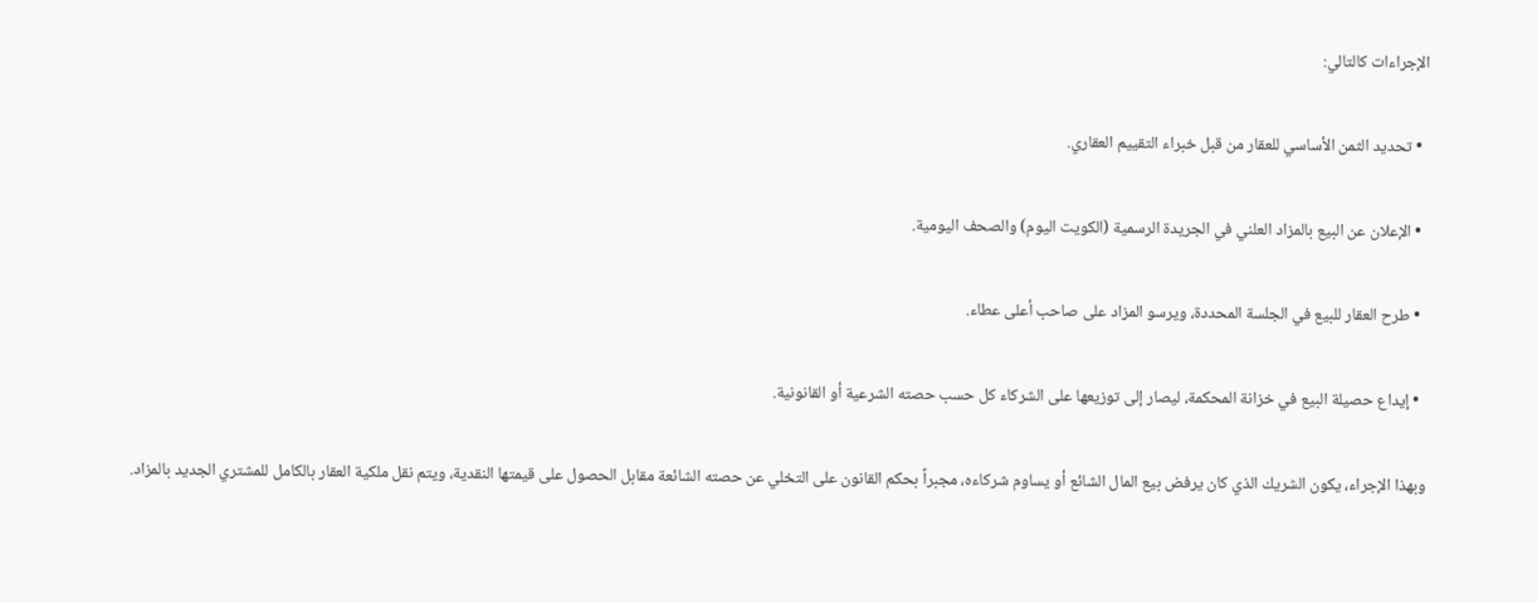الإجراءات كالتالي:

  • تحديد الثمن الأساسي للعقار من قبل خبراء التقييم العقاري.

  • الإعلان عن البيع بالمزاد العلني في الجريدة الرسمية (الكويت اليوم) والصحف اليومية.

  • طرح العقار للبيع في الجلسة المحددة، ويرسو المزاد على صاحب أعلى عطاء.

  • إيداع حصيلة البيع في خزانة المحكمة، ليصار إلى توزيعها على الشركاء كل حسب حصته الشرعية أو القانونية.

وبهذا الإجراء، يكون الشريك الذي كان يرفض بيع المال الشائع أو يساوم شركاءه، مجبراً بحكم القانون على التخلي عن حصته الشائعة مقابل الحصول على قيمتها النقدية، ويتم نقل ملكية العقار بالكامل للمشتري الجديد بالمزاد.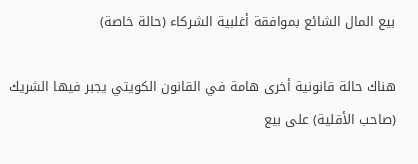بيع المال الشائع بموافقة أغلبية الشركاء (حالة خاصة)

هناك حالة قانونية أخرى هامة في القانون الكويتي يجبر فيها الشريك (صاحب الأقلية) على بيع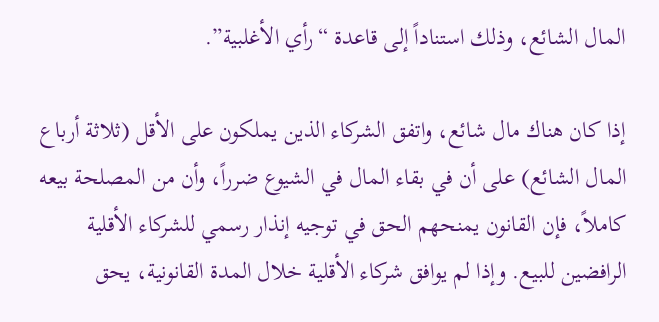المال الشائع، وذلك استناداً إلى قاعدة “رأي الأغلبية”.

إذا كان هناك مال شائع، واتفق الشركاء الذين يملكون على الأقل (ثلاثة أرباع المال الشائع) على أن في بقاء المال في الشيوع ضرراً، وأن من المصلحة بيعه كاملاً، فإن القانون يمنحهم الحق في توجيه إنذار رسمي للشركاء الأقلية الرافضين للبيع. وإذا لم يوافق شركاء الأقلية خلال المدة القانونية، يحق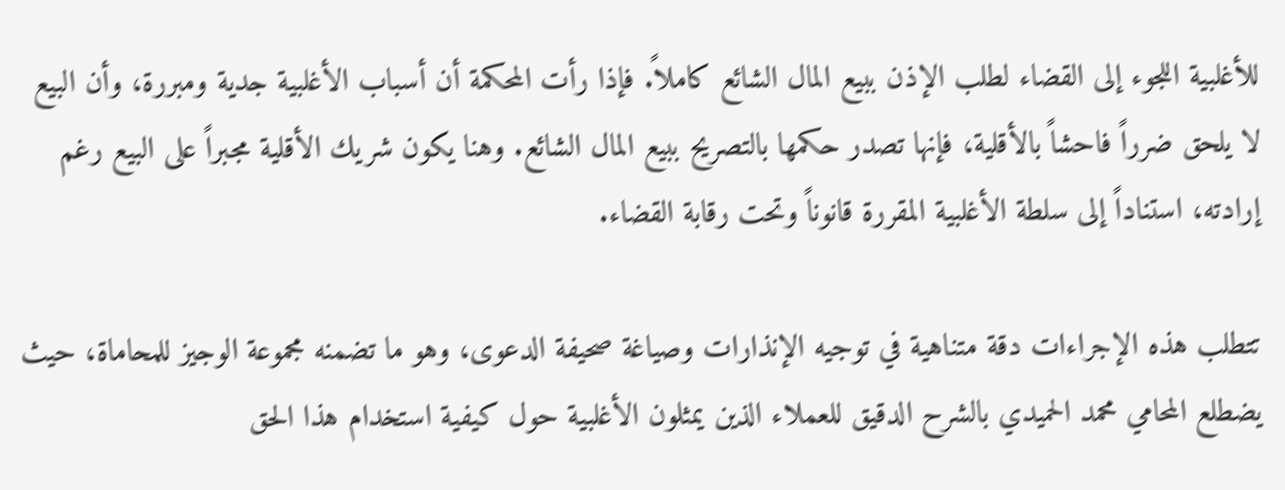للأغلبية اللجوء إلى القضاء لطلب الإذن ببيع المال الشائع كاملاً. فإذا رأت المحكمة أن أسباب الأغلبية جدية ومبررة، وأن البيع لا يلحق ضرراً فاحشاً بالأقلية، فإنها تصدر حكمها بالتصريح ببيع المال الشائع. وهنا يكون شريك الأقلية مجبراً على البيع رغم إرادته، استناداً إلى سلطة الأغلبية المقررة قانوناً وتحت رقابة القضاء.

تتطلب هذه الإجراءات دقة متناهية في توجيه الإنذارات وصياغة صحيفة الدعوى، وهو ما تضمنه مجموعة الوجيز للمحاماة، حيث يضطلع المحامي محمد الحميدي بالشرح الدقيق للعملاء الذين يمثلون الأغلبية حول كيفية استخدام هذا الحق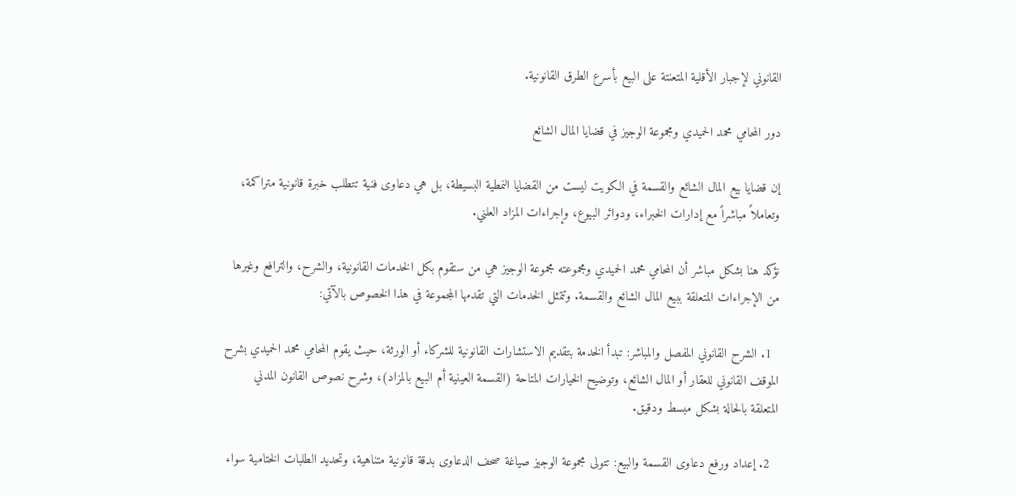القانوني لإجبار الأقلية المتعنتة على البيع بأسرع الطرق القانونية.

دور المحامي محمد الحميدي ومجموعة الوجيز في قضايا المال الشائع

إن قضايا بيع المال الشائع والقسمة في الكويت ليست من القضايا النمطية البسيطة، بل هي دعاوى فنية تتطلب خبرة قانونية متراكمة، وتعاملاً مباشراً مع إدارات الخبراء، ودوائر البيوع، وإجراءات المزاد العلني.

نؤكد هنا بشكل مباشر أن المحامي محمد الحميدي ومجموعته مجموعة الوجيز هي من ستقوم بكل الخدمات القانونية، والشرح، والترافع وغيرها من الإجراءات المتعلقة ببيع المال الشائع والقسمة. وتتمثل الخدمات التي تقدمها المجموعة في هذا الخصوص بالآتي:

  1. الشرح القانوني المفصل والمباشر: تبدأ الخدمة بتقديم الاستشارات القانونية للشركاء أو الورثة، حيث يقوم المحامي محمد الحميدي بشرح الموقف القانوني للعقار أو المال الشائع، وتوضيح الخيارات المتاحة (القسمة العينية أم البيع بالمزاد)، وشرح نصوص القانون المدني المتعلقة بالحالة بشكل مبسط ودقيق.

  2. إعداد ورفع دعاوى القسمة والبيع: تتولى مجموعة الوجيز صياغة صحف الدعاوى بدقة قانونية متناهية، وتحديد الطلبات الختامية سواء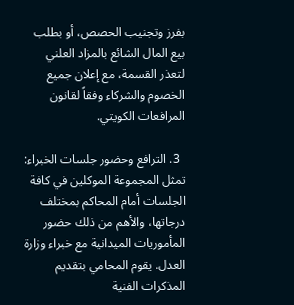بفرز وتجنيب الحصص، أو بطلب بيع المال الشائع بالمزاد العلني لتعذر القسمة، مع إعلان جميع الخصوم والشركاء وفقاً لقانون المرافعات الكويتي.

  3. الترافع وحضور جلسات الخبراء: تمثل المجموعة الموكلين في كافة الجلسات أمام المحاكم بمختلف درجاتها، والأهم من ذلك حضور المأموريات الميدانية مع خبراء وزارة العدل. يقوم المحامي بتقديم المذكرات الفنية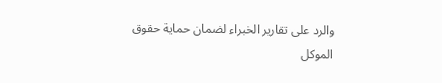والرد على تقارير الخبراء لضمان حماية حقوق الموكل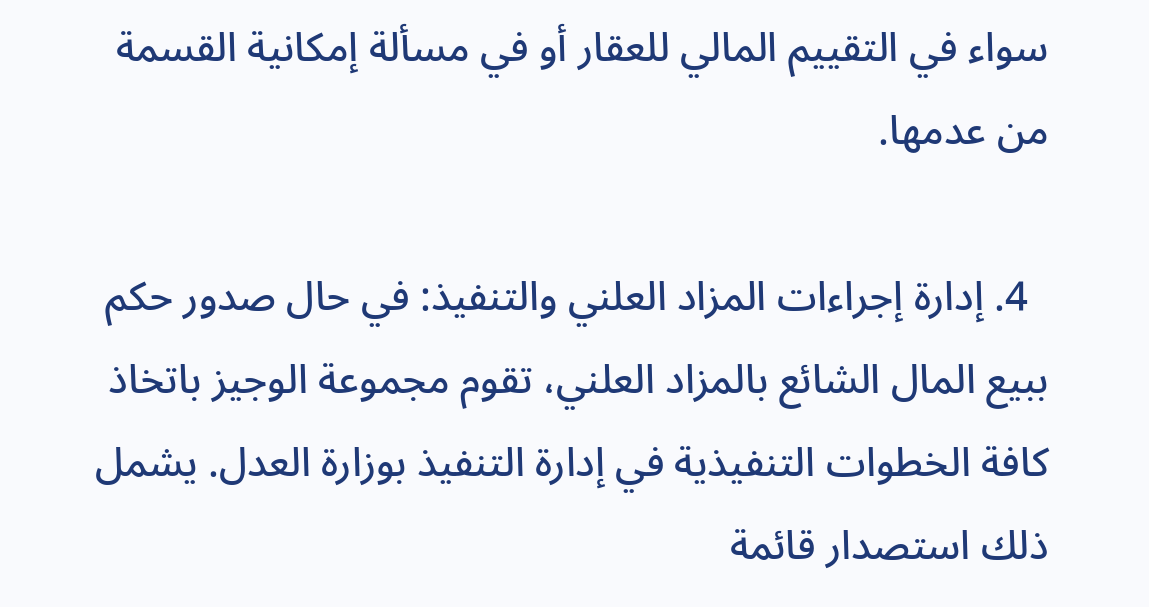سواء في التقييم المالي للعقار أو في مسألة إمكانية القسمة من عدمها.

  4. إدارة إجراءات المزاد العلني والتنفيذ: في حال صدور حكم ببيع المال الشائع بالمزاد العلني، تقوم مجموعة الوجيز باتخاذ كافة الخطوات التنفيذية في إدارة التنفيذ بوزارة العدل. يشمل ذلك استصدار قائمة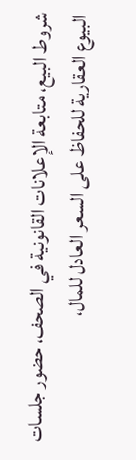شروط البيع، متابعة الإعلانات القانونية في الصحف، حضور جلسات البيوع العقارية للحفاظ على السعر العادل للمال،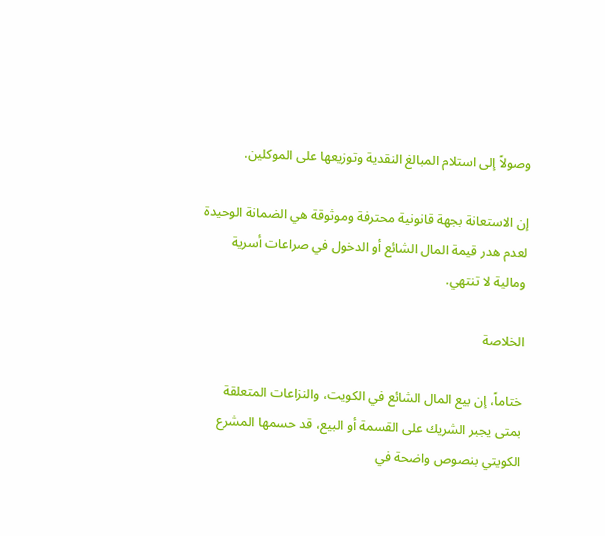وصولاً إلى استلام المبالغ النقدية وتوزيعها على الموكلين.

إن الاستعانة بجهة قانونية محترفة وموثوقة هي الضمانة الوحيدة لعدم هدر قيمة المال الشائع أو الدخول في صراعات أسرية ومالية لا تنتهي.

الخلاصة

ختاماً، إن بيع المال الشائع في الكويت، والنزاعات المتعلقة بمتى يجبر الشريك على القسمة أو البيع، قد حسمها المشرع الكويتي بنصوص واضحة في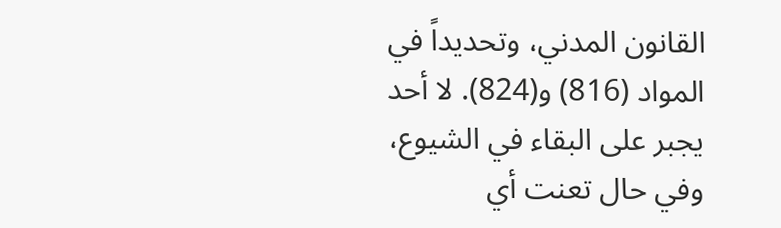القانون المدني، وتحديداً في المواد (816) و(824). لا أحد يجبر على البقاء في الشيوع، وفي حال تعنت أي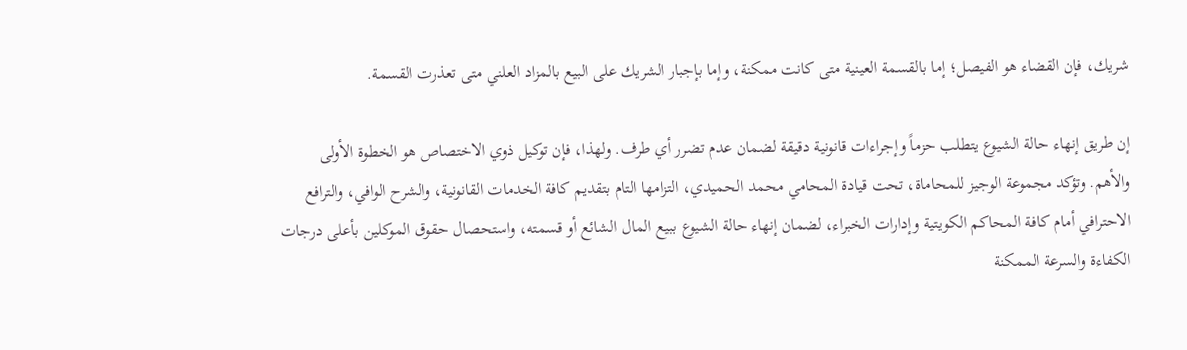شريك، فإن القضاء هو الفيصل؛ إما بالقسمة العينية متى كانت ممكنة، وإما بإجبار الشريك على البيع بالمزاد العلني متى تعذرت القسمة.

إن طريق إنهاء حالة الشيوع يتطلب حزماً وإجراءات قانونية دقيقة لضمان عدم تضرر أي طرف. ولهذا، فإن توكيل ذوي الاختصاص هو الخطوة الأولى والأهم. وتؤكد مجموعة الوجيز للمحاماة، تحت قيادة المحامي محمد الحميدي، التزامها التام بتقديم كافة الخدمات القانونية، والشرح الوافي، والترافع الاحترافي أمام كافة المحاكم الكويتية وإدارات الخبراء، لضمان إنهاء حالة الشيوع ببيع المال الشائع أو قسمته، واستحصال حقوق الموكلين بأعلى درجات الكفاءة والسرعة الممكنة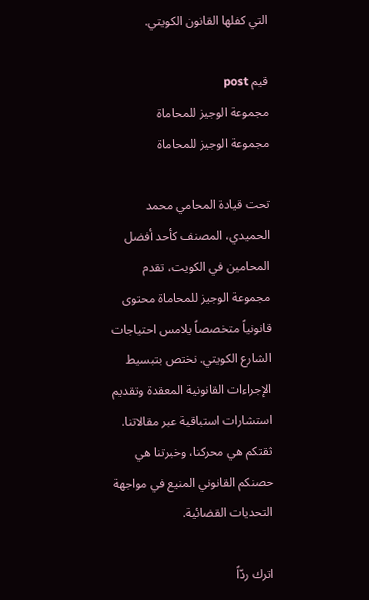التي كفلها القانون الكويتي.

قيم post
مجموعة الوجيز للمحاماة
مجموعة الوجيز للمحاماة

تحت قيادة المحامي محمد الحميدي، المصنف كأحد أفضل المحامين في الكويت، تقدم مجموعة الوجيز للمحاماة محتوى قانونياً متخصصاً يلامس احتياجات الشارع الكويتي. نختص بتبسيط الإجراءات القانونية المعقدة وتقديم استشارات استباقية عبر مقالاتنا. ثقتكم هي محركنا، وخبرتنا هي حصنكم القانوني المنيع في مواجهة التحديات القضائية.

اترك ردّاً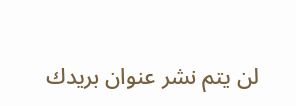لن يتم نشر عنوان بريدك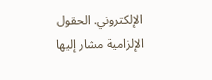الإلكتروني. الحقول الإلزامية مشار إليها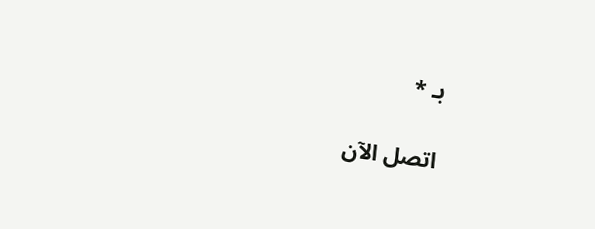بـ *

اتصل الآن